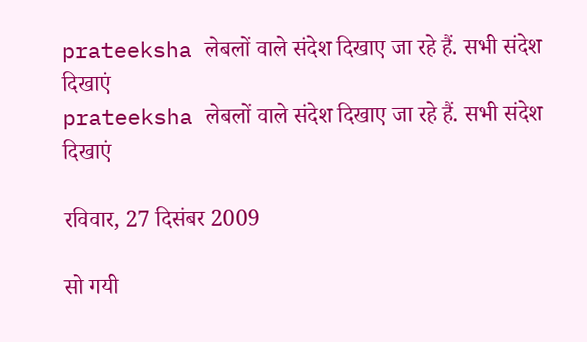prateeksha लेबलों वाले संदेश दिखाए जा रहे हैं. सभी संदेश दिखाएं
prateeksha लेबलों वाले संदेश दिखाए जा रहे हैं. सभी संदेश दिखाएं

रविवार, 27 दिसंबर 2009

सो गयी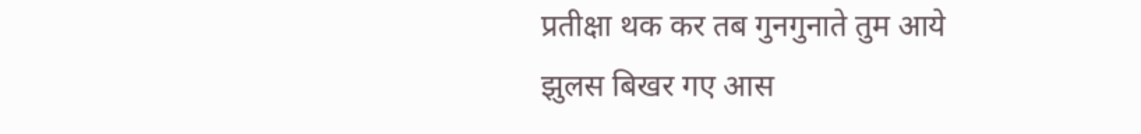प्रतीक्षा थक कर तब गुनगुनाते तुम आये
झुलस बिखर गए आस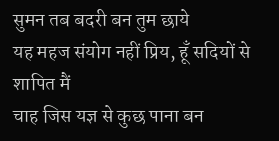सुमन तब बदरी बन तुम छाये
यह महज संयोग नहीं प्रिय, हूँ सदियों से शापित मैं
चाह जिस यज्ञ से कुछ पाना बन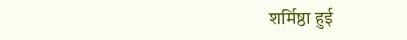शर्मिष्ठा हुई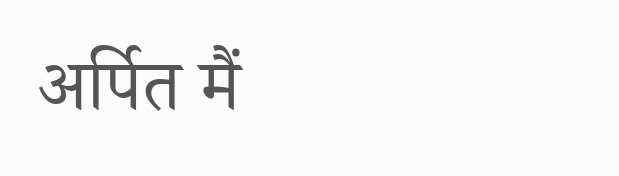अर्पित मैं